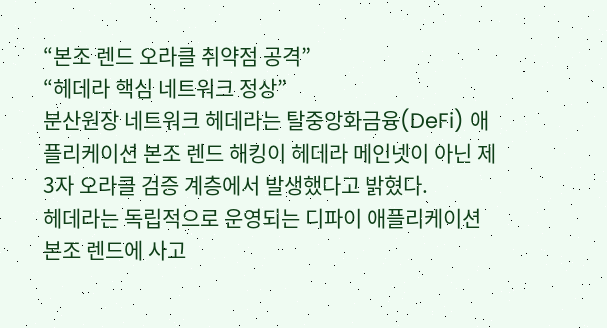“본조 렌드 오라클 취약점 공격”
“헤데라 핵심 네트워크 정상”
분산원장 네트워크 헤데라는 탈중앙화금융(DeFi) 애플리케이션 본조 렌드 해킹이 헤데라 메인넷이 아닌 제3자 오라클 검증 계층에서 발생했다고 밝혔다.
헤데라는 독립적으로 운영되는 디파이 애플리케이션 본조 렌드에 사고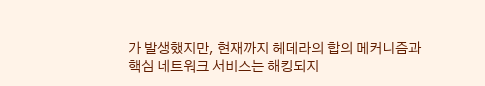가 발생했지만, 현재까지 헤데라의 합의 메커니즘과 핵심 네트워크 서비스는 해킹되지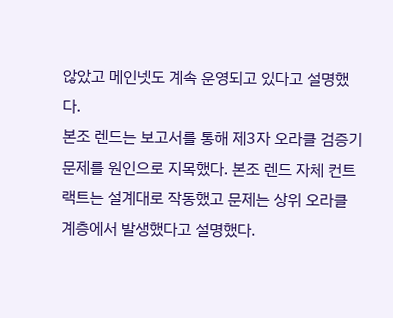않았고 메인넷도 계속 운영되고 있다고 설명했다.
본조 렌드는 보고서를 통해 제3자 오라클 검증기 문제를 원인으로 지목했다. 본조 렌드 자체 컨트랙트는 설계대로 작동했고 문제는 상위 오라클 계층에서 발생했다고 설명했다.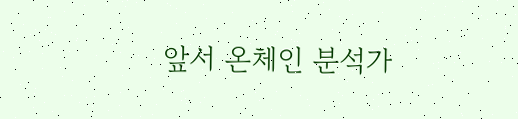앞서 온체인 분석가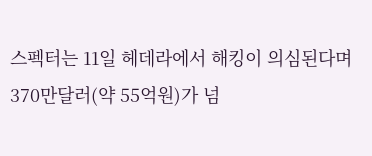스펙터는 11일 헤데라에서 해킹이 의심된다며 370만달러(약 55억원)가 넘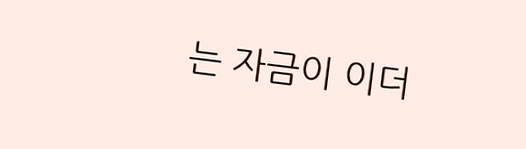는 자금이 이더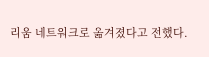리움 네트워크로 옮겨졌다고 전했다.